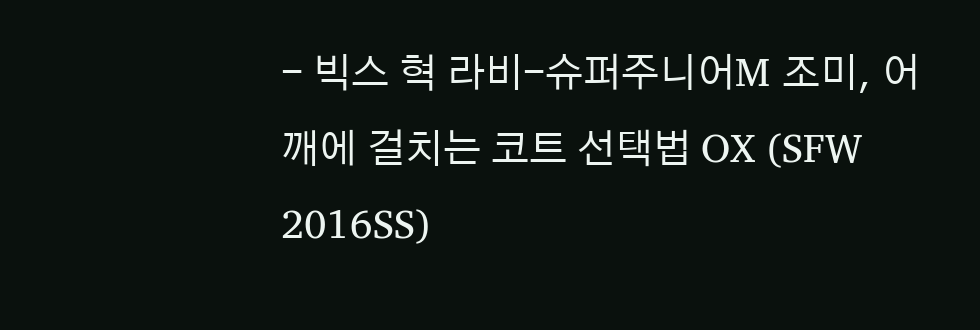- 빅스 혁 라비-슈퍼주니어M 조미, 어깨에 걸치는 코트 선택법 OX (SFW 2016SS)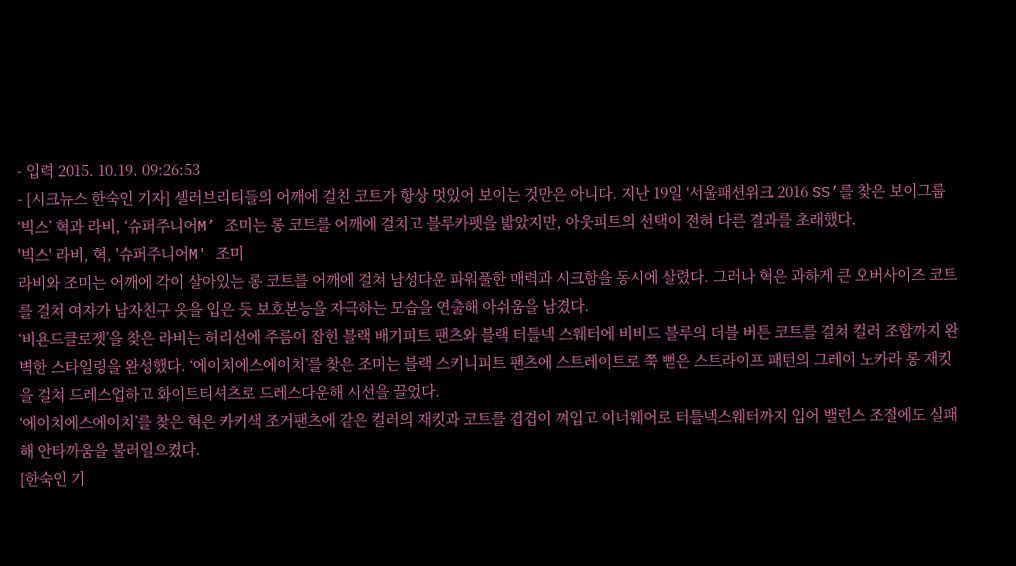- 입력 2015. 10.19. 09:26:53
- [시크뉴스 한숙인 기자] 셀러브리티들의 어깨에 걸친 코트가 항상 멋있어 보이는 것만은 아니다. 지난 19일 ‘서울패션위크 2016 SS’를 찾은 보이그룹 ‘빅스’ 혁과 라비, ‘슈퍼주니어M’ 조미는 롱 코트를 어깨에 걸치고 블루카펫을 밟았지만, 아웃피트의 선택이 전혀 다른 결과를 초래했다.
'빅스' 라비, 혁, '슈퍼주니어M' 조미
라비와 조미는 어깨에 각이 살아있는 롱 코트를 어깨에 걸쳐 남성다운 파워풀한 매력과 시크함을 동시에 살렸다. 그러나 혁은 과하게 큰 오버사이즈 코트를 걸쳐 여자가 남자친구 옷을 입은 듯 보호본능을 자극하는 모습을 연출해 아쉬움을 남겼다.
‘비욘드클로젯’을 찾은 라비는 허리선에 주름이 잡힌 블랙 배기피트 팬츠와 블랙 터틀넥 스웨터에 비비드 블루의 더블 버튼 코트를 걸쳐 컬러 조합까지 완벽한 스타일링을 완성했다. ‘에이치에스에이치’를 찾은 조미는 블랙 스키니피트 팬츠에 스트레이트로 쭉 뻗은 스트라이프 패턴의 그레이 노카라 롱 재킷을 걸쳐 드레스업하고 화이트티셔츠로 드레스다운해 시선을 끌었다.
‘에이치에스에이치’를 찾은 혁은 카키색 조거팬츠에 같은 컬러의 재킷과 코트를 겹겹이 껴입고 이너웨어로 터틀넥스웨터까지 입어 밸런스 조절에도 실패해 안타까움을 불러일으켰다.
[한숙인 기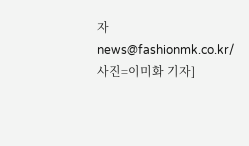자 news@fashionmk.co.kr/ 사진=이미화 기자]